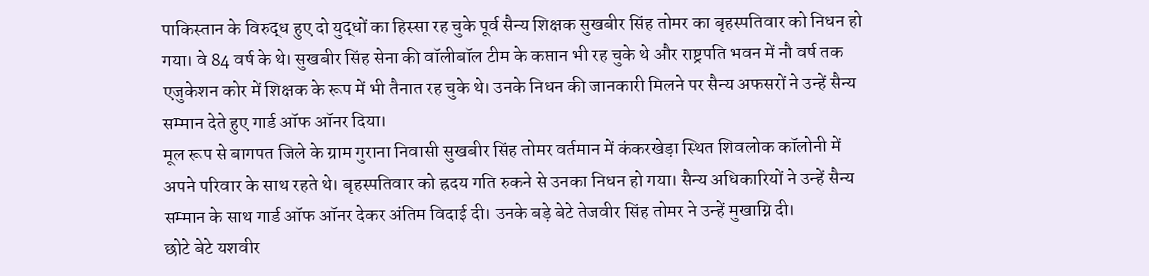पाकिस्तान के विरुद्ध हुए दो युद्धों का हिस्सा रह चुके पूर्व सैन्य शिक्षक सुखबीर सिंह तोमर का बृहस्पतिवार को निधन हो गया। वे 84 वर्ष के थे। सुखबीर सिंह सेना की वॉलीबॉल टीम के कप्तान भी रह चुके थे और राष्ट्रपति भवन में नौ वर्ष तक एजुकेशन कोर में शिक्षक के रूप में भी तैनात रह चुके थे। उनके निधन की जानकारी मिलने पर सैन्य अफसरों ने उन्हें सैन्य सम्मान देते हुए गार्ड ऑफ ऑनर दिया।
मूल रूप से बागपत जिले के ग्राम गुराना निवासी सुखबीर सिंह तोमर वर्तमान में कंकरखेड़ा स्थित शिवलोक कॉलोनी में अपने परिवार के साथ रहते थे। बृहस्पतिवार को ह्रदय गति रुकने से उनका निधन हो गया। सैन्य अधिकारियों ने उन्हें सैन्य सम्मान के साथ गार्ड ऑफ ऑनर देकर अंतिम विदाई दी। उनके बड़े बेटे तेजवीर सिंह तोमर ने उन्हें मुखाग्नि दी।
छोटे बेटे यशवीर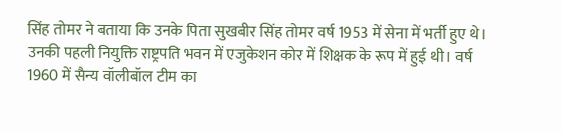सिंह तोमर ने बताया कि उनके पिता सुखबीर सिंह तोमर वर्ष 1953 में सेना में भर्ती हुए थे। उनकी पहली नियुक्ति राष्ट्रपति भवन में एजुकेशन कोर में शिक्षक के रूप में हुई थी। वर्ष 1960 में सैन्य वॉलीबॉल टीम का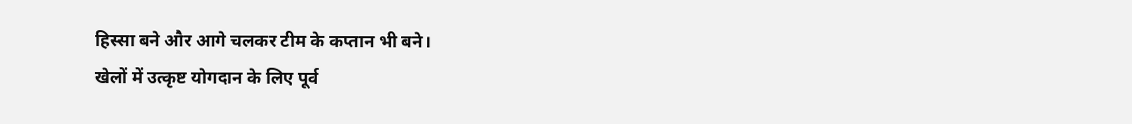हिस्सा बने और आगे चलकर टीम के कप्तान भी बने।
खेलों में उत्कृष्ट योगदान के लिए पूर्व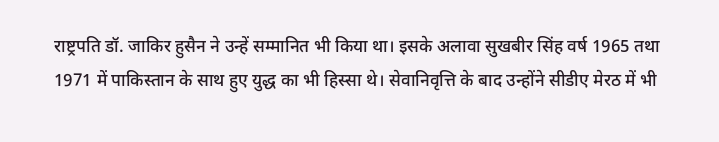राष्ट्रपति डॉ. जाकिर हुसैन ने उन्हें सम्मानित भी किया था। इसके अलावा सुखबीर सिंह वर्ष 1965 तथा 1971 में पाकिस्तान के साथ हुए युद्ध का भी हिस्सा थे। सेवानिवृत्ति के बाद उन्होंने सीडीए मेरठ में भी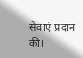सेवाएं प्रदान की।